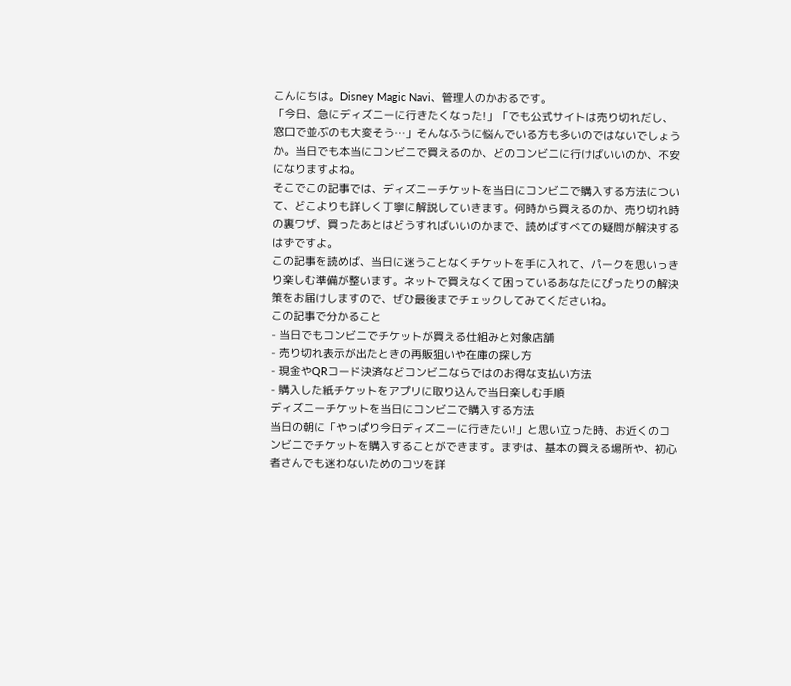こんにちは。Disney Magic Navi、管理人のかおるです。
「今日、急にディズニーに行きたくなった!」「でも公式サイトは売り切れだし、窓口で並ぶのも大変そう…」そんなふうに悩んでいる方も多いのではないでしょうか。当日でも本当にコンビニで買えるのか、どのコンビニに行けばいいのか、不安になりますよね。
そこでこの記事では、ディズニーチケットを当日にコンビニで購入する方法について、どこよりも詳しく丁寧に解説していきます。何時から買えるのか、売り切れ時の裏ワザ、買ったあとはどうすればいいのかまで、読めばすべての疑問が解決するはずですよ。
この記事を読めば、当日に迷うことなくチケットを手に入れて、パークを思いっきり楽しむ準備が整います。ネットで買えなくて困っているあなたにぴったりの解決策をお届けしますので、ぜひ最後までチェックしてみてくださいね。
この記事で分かること
- 当日でもコンビニでチケットが買える仕組みと対象店舗
- 売り切れ表示が出たときの再販狙いや在庫の探し方
- 現金やQRコード決済などコンビニならではのお得な支払い方法
- 購入した紙チケットをアプリに取り込んで当日楽しむ手順
ディズニーチケットを当日にコンビニで購入する方法
当日の朝に「やっぱり今日ディズニーに行きたい!」と思い立った時、お近くのコンビニでチケットを購入することができます。まずは、基本の買える場所や、初心者さんでも迷わないためのコツを詳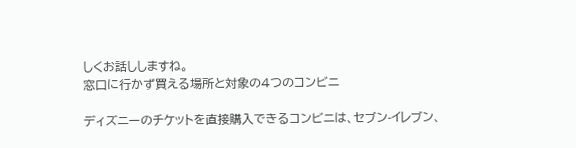しくお話ししますね。
窓口に行かず買える場所と対象の4つのコンビニ

ディズニーのチケットを直接購入できるコンビニは、セブン-イレブン、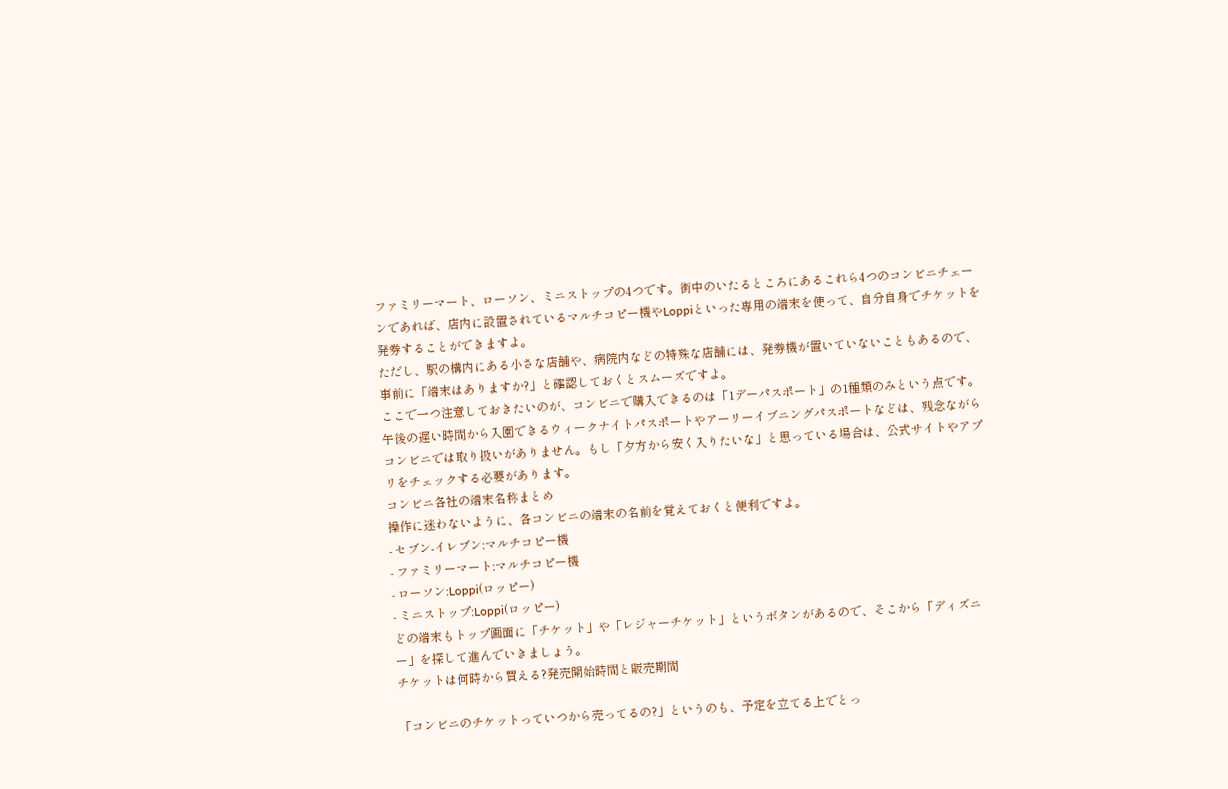ファミリーマート、ローソン、ミニストップの4つです。街中のいたるところにあるこれら4つのコンビニチェーンであれば、店内に設置されているマルチコピー機やLoppiといった専用の端末を使って、自分自身でチケットを発券することができますよ。
ただし、駅の構内にある小さな店舗や、病院内などの特殊な店舗には、発券機が置いていないこともあるので、事前に「端末はありますか?」と確認しておくとスムーズですよ。
ここで一つ注意しておきたいのが、コンビニで購入できるのは「1デーパスポート」の1種類のみという点です。午後の遅い時間から入園できるウィークナイトパスポートやアーリーイブニングパスポートなどは、残念ながらコンビニでは取り扱いがありません。もし「夕方から安く入りたいな」と思っている場合は、公式サイトやアプリをチェックする必要があります。
コンビニ各社の端末名称まとめ
操作に迷わないように、各コンビニの端末の名前を覚えておくと便利ですよ。
- セブン-イレブン:マルチコピー機
- ファミリーマート:マルチコピー機
- ローソン:Loppi(ロッピー)
- ミニストップ:Loppi(ロッピー)
どの端末もトップ画面に「チケット」や「レジャーチケット」というボタンがあるので、そこから「ディズニー」を探して進んでいきましょう。
チケットは何時から買える?発売開始時間と販売期間

「コンビニのチケットっていつから売ってるの?」というのも、予定を立てる上でとっ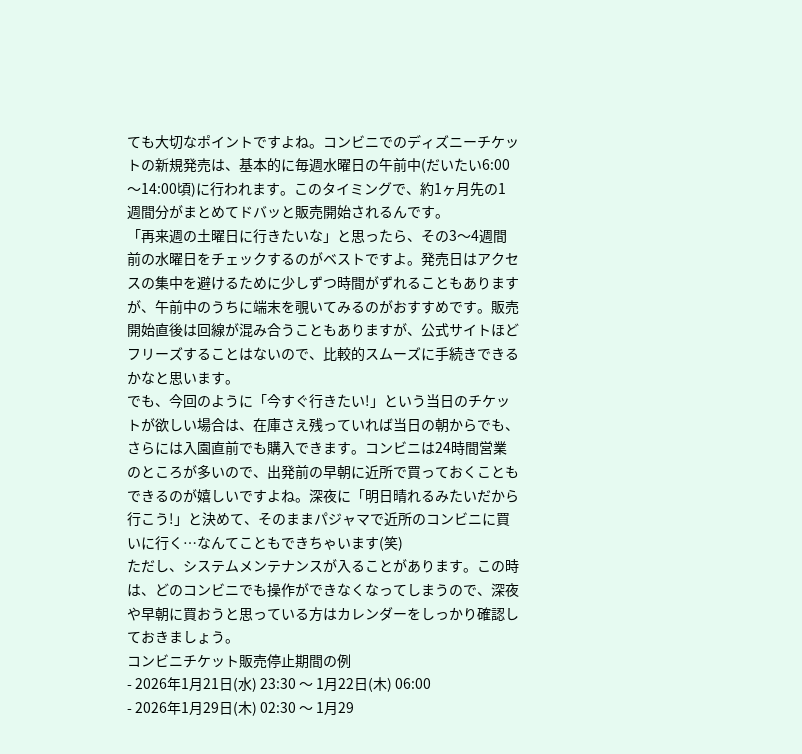ても大切なポイントですよね。コンビニでのディズニーチケットの新規発売は、基本的に毎週水曜日の午前中(だいたい6:00〜14:00頃)に行われます。このタイミングで、約1ヶ月先の1週間分がまとめてドバッと販売開始されるんです。
「再来週の土曜日に行きたいな」と思ったら、その3〜4週間前の水曜日をチェックするのがベストですよ。発売日はアクセスの集中を避けるために少しずつ時間がずれることもありますが、午前中のうちに端末を覗いてみるのがおすすめです。販売開始直後は回線が混み合うこともありますが、公式サイトほどフリーズすることはないので、比較的スムーズに手続きできるかなと思います。
でも、今回のように「今すぐ行きたい!」という当日のチケットが欲しい場合は、在庫さえ残っていれば当日の朝からでも、さらには入園直前でも購入できます。コンビニは24時間営業のところが多いので、出発前の早朝に近所で買っておくこともできるのが嬉しいですよね。深夜に「明日晴れるみたいだから行こう!」と決めて、そのままパジャマで近所のコンビニに買いに行く…なんてこともできちゃいます(笑)
ただし、システムメンテナンスが入ることがあります。この時は、どのコンビニでも操作ができなくなってしまうので、深夜や早朝に買おうと思っている方はカレンダーをしっかり確認しておきましょう。
コンビニチケット販売停止期間の例
- 2026年1月21日(水) 23:30 〜 1月22日(木) 06:00
- 2026年1月29日(木) 02:30 〜 1月29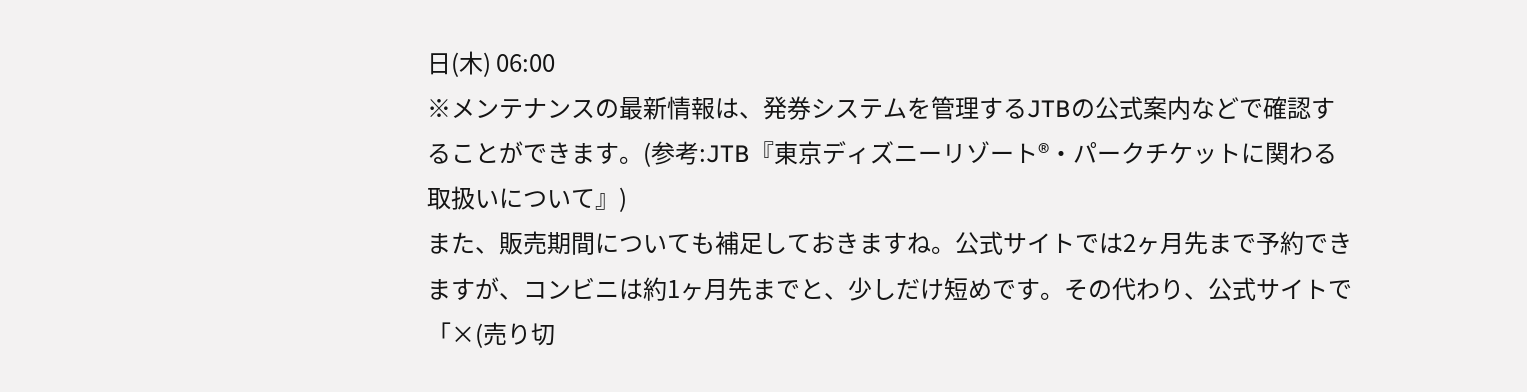日(木) 06:00
※メンテナンスの最新情報は、発券システムを管理するJTBの公式案内などで確認することができます。(参考:JTB『東京ディズニーリゾート®・パークチケットに関わる取扱いについて』)
また、販売期間についても補足しておきますね。公式サイトでは2ヶ月先まで予約できますが、コンビニは約1ヶ月先までと、少しだけ短めです。その代わり、公式サイトで「×(売り切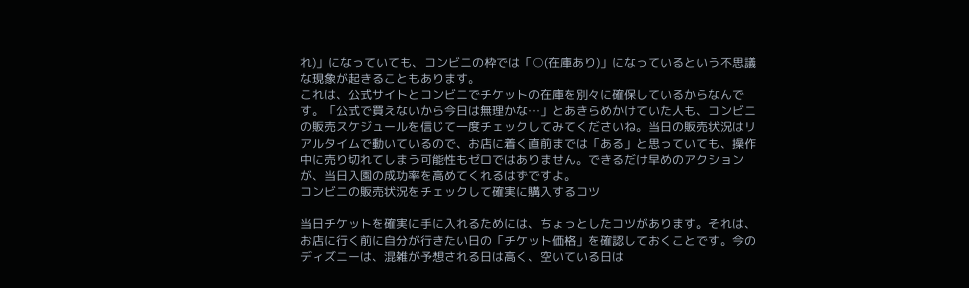れ)」になっていても、コンビニの枠では「○(在庫あり)」になっているという不思議な現象が起きることもあります。
これは、公式サイトとコンビニでチケットの在庫を別々に確保しているからなんです。「公式で買えないから今日は無理かな…」とあきらめかけていた人も、コンビニの販売スケジュールを信じて一度チェックしてみてくださいね。当日の販売状況はリアルタイムで動いているので、お店に着く直前までは「ある」と思っていても、操作中に売り切れてしまう可能性もゼロではありません。できるだけ早めのアクションが、当日入園の成功率を高めてくれるはずですよ。
コンビニの販売状況をチェックして確実に購入するコツ

当日チケットを確実に手に入れるためには、ちょっとしたコツがあります。それは、お店に行く前に自分が行きたい日の「チケット価格」を確認しておくことです。今のディズニーは、混雑が予想される日は高く、空いている日は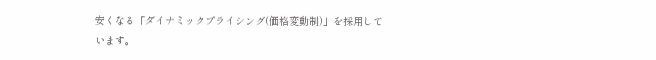安くなる「ダイナミックプライシング(価格変動制)」を採用しています。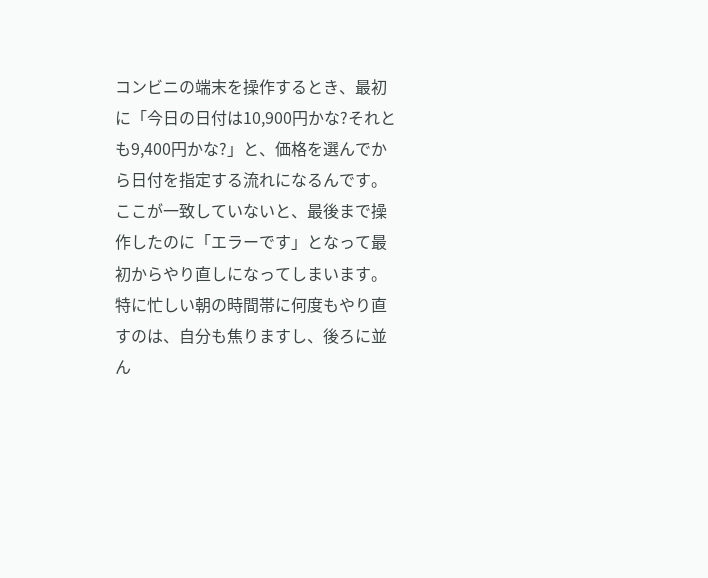コンビニの端末を操作するとき、最初に「今日の日付は10,900円かな?それとも9,400円かな?」と、価格を選んでから日付を指定する流れになるんです。ここが一致していないと、最後まで操作したのに「エラーです」となって最初からやり直しになってしまいます。特に忙しい朝の時間帯に何度もやり直すのは、自分も焦りますし、後ろに並ん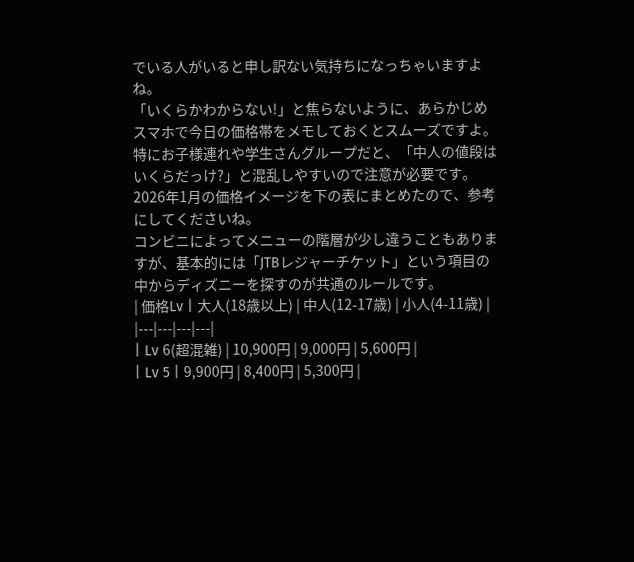でいる人がいると申し訳ない気持ちになっちゃいますよね。
「いくらかわからない!」と焦らないように、あらかじめスマホで今日の価格帯をメモしておくとスムーズですよ。特にお子様連れや学生さんグループだと、「中人の値段はいくらだっけ?」と混乱しやすいので注意が必要です。2026年1月の価格イメージを下の表にまとめたので、参考にしてくださいね。
コンビニによってメニューの階層が少し違うこともありますが、基本的には「JTBレジャーチケット」という項目の中からディズニーを探すのが共通のルールです。
| 価格Lv | 大人(18歳以上) | 中人(12-17歳) | 小人(4-11歳) |
|---|---|---|---|
| Lv 6(超混雑) | 10,900円 | 9,000円 | 5,600円 |
| Lv 5 | 9,900円 | 8,400円 | 5,300円 |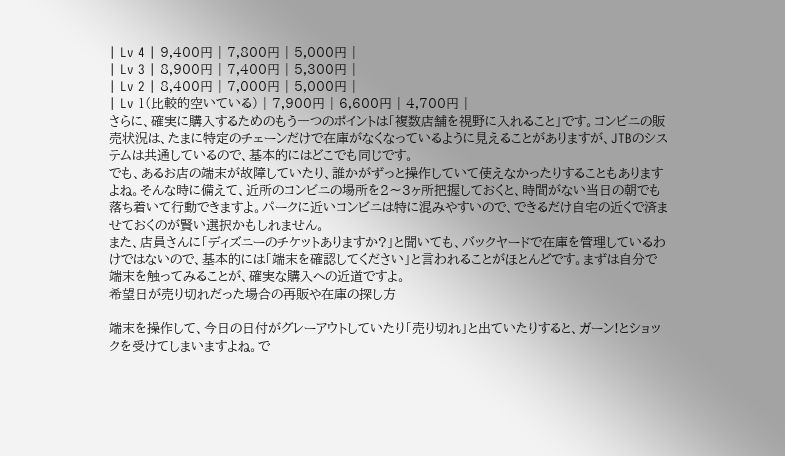| Lv 4 | 9,400円 | 7,800円 | 5,000円 |
| Lv 3 | 8,900円 | 7,400円 | 5,300円 |
| Lv 2 | 8,400円 | 7,000円 | 5,000円 |
| Lv 1(比較的空いている) | 7,900円 | 6,600円 | 4,700円 |
さらに、確実に購入するためのもう一つのポイントは「複数店舗を視野に入れること」です。コンビニの販売状況は、たまに特定のチェーンだけで在庫がなくなっているように見えることがありますが、JTBのシステムは共通しているので、基本的にはどこでも同じです。
でも、あるお店の端末が故障していたり、誰かがずっと操作していて使えなかったりすることもありますよね。そんな時に備えて、近所のコンビニの場所を2〜3ヶ所把握しておくと、時間がない当日の朝でも落ち着いて行動できますよ。パークに近いコンビニは特に混みやすいので、できるだけ自宅の近くで済ませておくのが賢い選択かもしれません。
また、店員さんに「ディズニーのチケットありますか?」と聞いても、バックヤードで在庫を管理しているわけではないので、基本的には「端末を確認してください」と言われることがほとんどです。まずは自分で端末を触ってみることが、確実な購入への近道ですよ。
希望日が売り切れだった場合の再販や在庫の探し方

端末を操作して、今日の日付がグレーアウトしていたり「売り切れ」と出ていたりすると、ガーン!とショックを受けてしまいますよね。で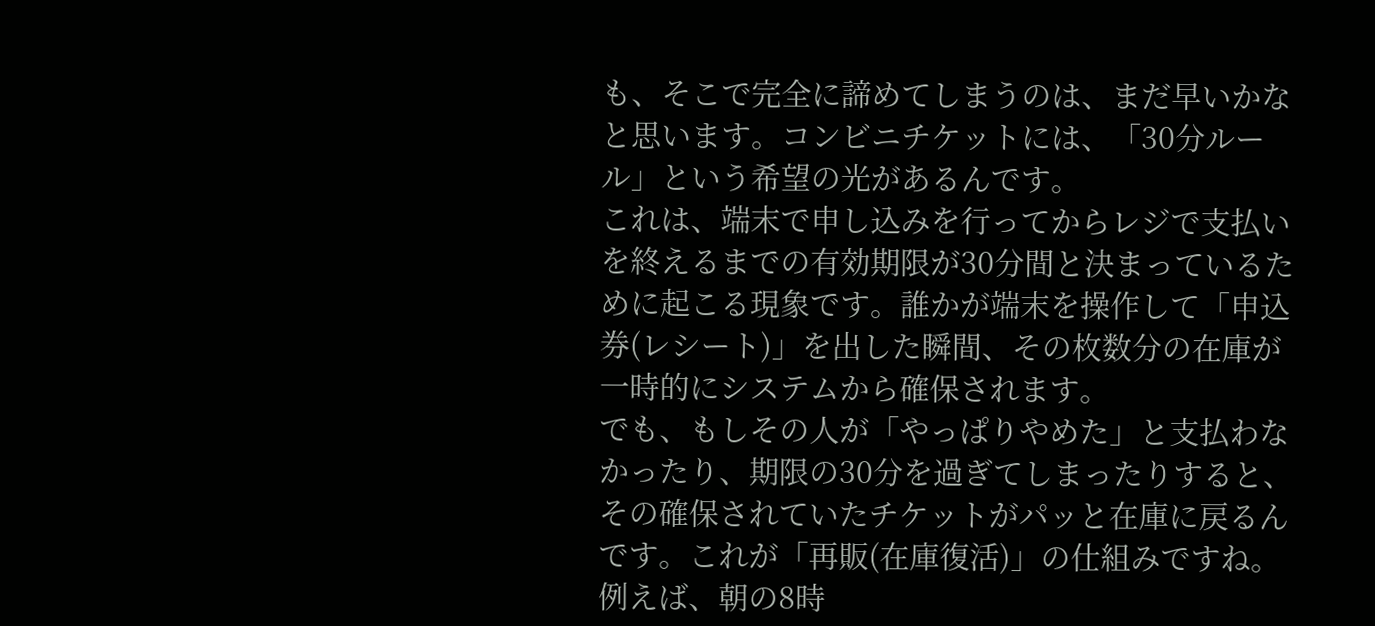も、そこで完全に諦めてしまうのは、まだ早いかなと思います。コンビニチケットには、「30分ルール」という希望の光があるんです。
これは、端末で申し込みを行ってからレジで支払いを終えるまでの有効期限が30分間と決まっているために起こる現象です。誰かが端末を操作して「申込券(レシート)」を出した瞬間、その枚数分の在庫が一時的にシステムから確保されます。
でも、もしその人が「やっぱりやめた」と支払わなかったり、期限の30分を過ぎてしまったりすると、その確保されていたチケットがパッと在庫に戻るんです。これが「再販(在庫復活)」の仕組みですね。
例えば、朝の8時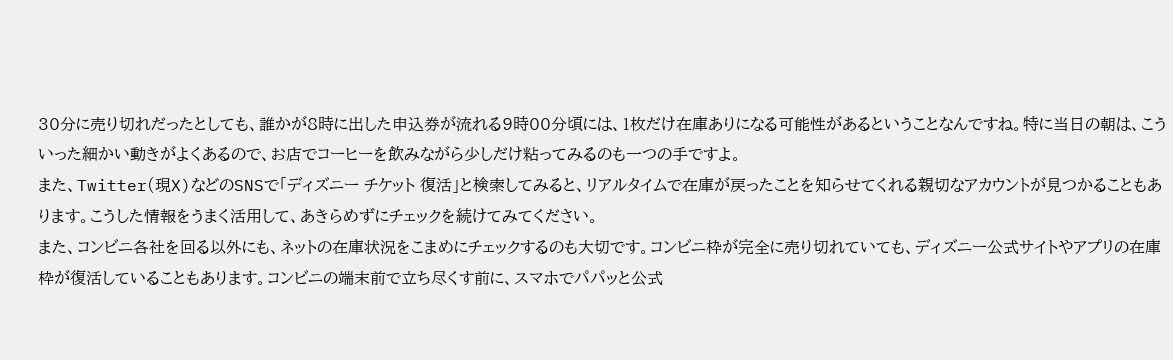30分に売り切れだったとしても、誰かが8時に出した申込券が流れる9時00分頃には、1枚だけ在庫ありになる可能性があるということなんですね。特に当日の朝は、こういった細かい動きがよくあるので、お店でコーヒーを飲みながら少しだけ粘ってみるのも一つの手ですよ。
また、Twitter(現X)などのSNSで「ディズニー チケット 復活」と検索してみると、リアルタイムで在庫が戻ったことを知らせてくれる親切なアカウントが見つかることもあります。こうした情報をうまく活用して、あきらめずにチェックを続けてみてください。
また、コンビニ各社を回る以外にも、ネットの在庫状況をこまめにチェックするのも大切です。コンビニ枠が完全に売り切れていても、ディズニー公式サイトやアプリの在庫枠が復活していることもあります。コンビニの端末前で立ち尽くす前に、スマホでパパッと公式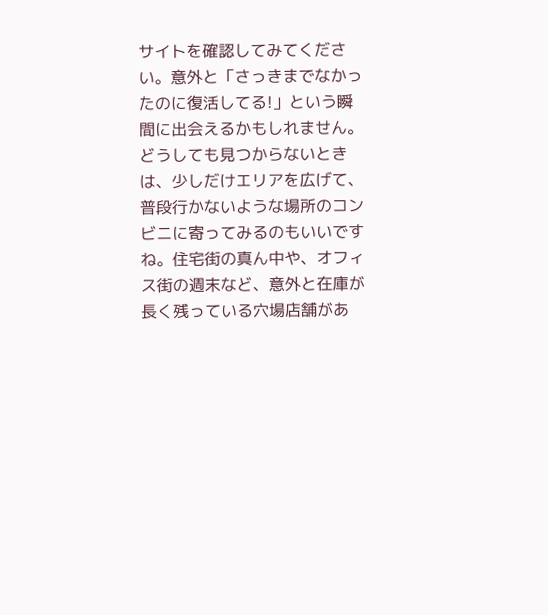サイトを確認してみてください。意外と「さっきまでなかったのに復活してる!」という瞬間に出会えるかもしれません。
どうしても見つからないときは、少しだけエリアを広げて、普段行かないような場所のコンビニに寄ってみるのもいいですね。住宅街の真ん中や、オフィス街の週末など、意外と在庫が長く残っている穴場店舗があ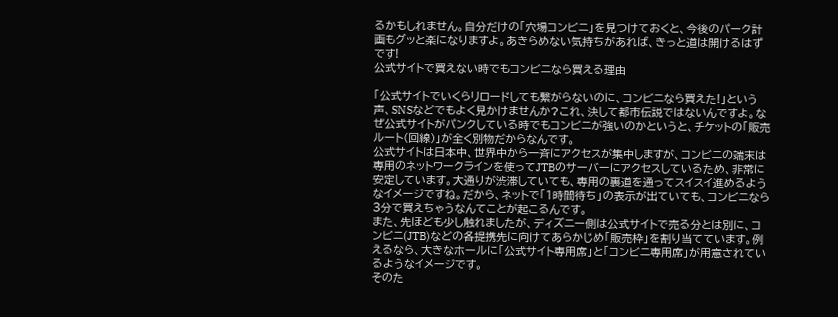るかもしれません。自分だけの「穴場コンビニ」を見つけておくと、今後のパーク計画もグッと楽になりますよ。あきらめない気持ちがあれば、きっと道は開けるはずです!
公式サイトで買えない時でもコンビニなら買える理由

「公式サイトでいくらリロードしても繋がらないのに、コンビニなら買えた!」という声、SNSなどでもよく見かけませんか?これ、決して都市伝説ではないんですよ。なぜ公式サイトがパンクしている時でもコンビニが強いのかというと、チケットの「販売ルート(回線)」が全く別物だからなんです。
公式サイトは日本中、世界中から一斉にアクセスが集中しますが、コンビニの端末は専用のネットワークラインを使ってJTBのサーバーにアクセスしているため、非常に安定しています。大通りが渋滞していても、専用の裏道を通ってスイスイ進めるようなイメージですね。だから、ネットで「1時間待ち」の表示が出ていても、コンビニなら3分で買えちゃうなんてことが起こるんです。
また、先ほども少し触れましたが、ディズニー側は公式サイトで売る分とは別に、コンビニ(JTB)などの各提携先に向けてあらかじめ「販売枠」を割り当てています。例えるなら、大きなホールに「公式サイト専用席」と「コンビニ専用席」が用意されているようなイメージです。
そのた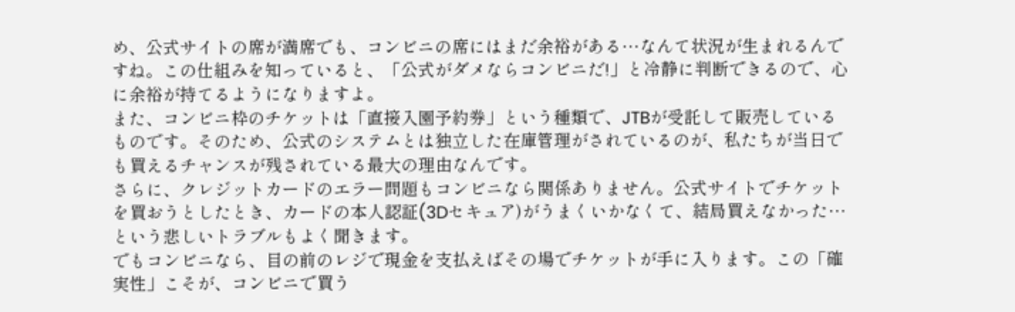め、公式サイトの席が満席でも、コンビニの席にはまだ余裕がある…なんて状況が生まれるんですね。この仕組みを知っていると、「公式がダメならコンビニだ!」と冷静に判断できるので、心に余裕が持てるようになりますよ。
また、コンビニ枠のチケットは「直接入園予約券」という種類で、JTBが受託して販売しているものです。そのため、公式のシステムとは独立した在庫管理がされているのが、私たちが当日でも買えるチャンスが残されている最大の理由なんです。
さらに、クレジットカードのエラー問題もコンビニなら関係ありません。公式サイトでチケットを買おうとしたとき、カードの本人認証(3Dセキュア)がうまくいかなくて、結局買えなかった…という悲しいトラブルもよく聞きます。
でもコンビニなら、目の前のレジで現金を支払えばその場でチケットが手に入ります。この「確実性」こそが、コンビニで買う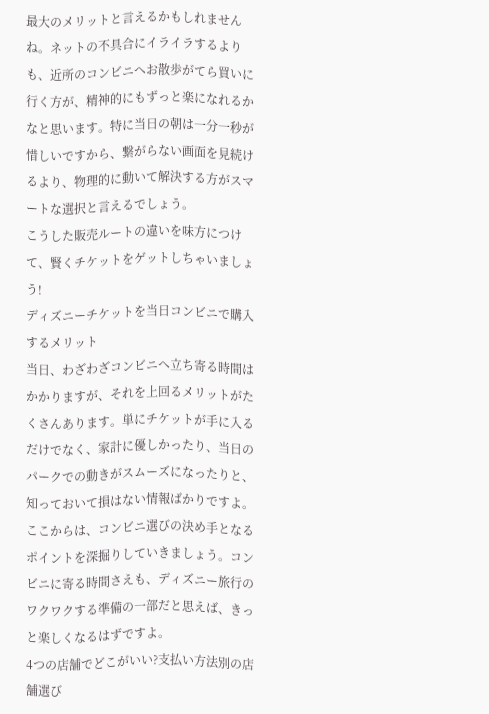最大のメリットと言えるかもしれませんね。ネットの不具合にイライラするよりも、近所のコンビニへお散歩がてら買いに行く方が、精神的にもずっと楽になれるかなと思います。特に当日の朝は一分一秒が惜しいですから、繋がらない画面を見続けるより、物理的に動いて解決する方がスマートな選択と言えるでしょう。
こうした販売ルートの違いを味方につけて、賢くチケットをゲットしちゃいましょう!
ディズニーチケットを当日コンビニで購入するメリット
当日、わざわざコンビニへ立ち寄る時間はかかりますが、それを上回るメリットがたくさんあります。単にチケットが手に入るだけでなく、家計に優しかったり、当日のパークでの動きがスムーズになったりと、知っておいて損はない情報ばかりですよ。
ここからは、コンビニ選びの決め手となるポイントを深掘りしていきましょう。コンビニに寄る時間さえも、ディズニー旅行のワクワクする準備の一部だと思えば、きっと楽しくなるはずですよ。
4つの店舗でどこがいい?支払い方法別の店舗選び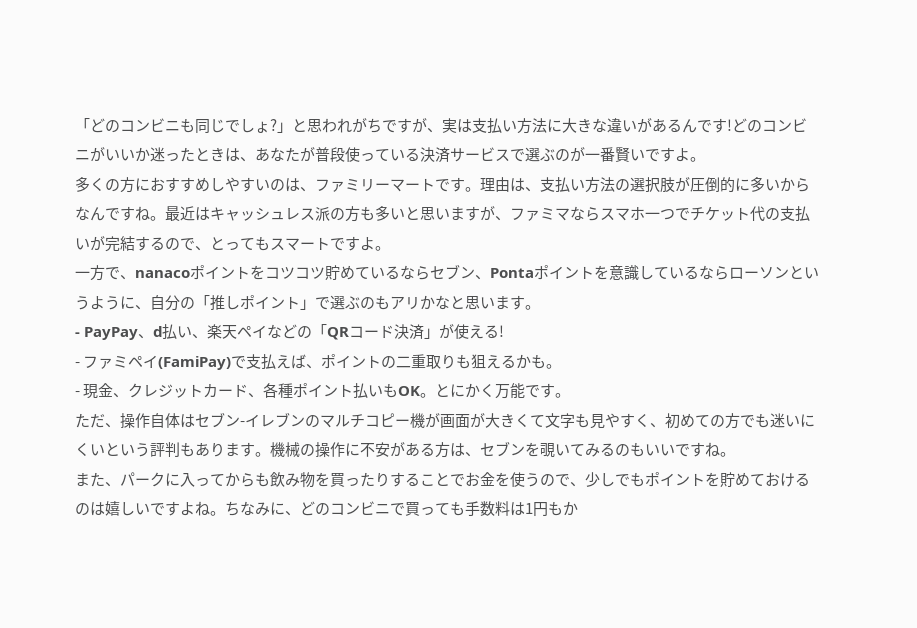「どのコンビニも同じでしょ?」と思われがちですが、実は支払い方法に大きな違いがあるんです!どのコンビニがいいか迷ったときは、あなたが普段使っている決済サービスで選ぶのが一番賢いですよ。
多くの方におすすめしやすいのは、ファミリーマートです。理由は、支払い方法の選択肢が圧倒的に多いからなんですね。最近はキャッシュレス派の方も多いと思いますが、ファミマならスマホ一つでチケット代の支払いが完結するので、とってもスマートですよ。
一方で、nanacoポイントをコツコツ貯めているならセブン、Pontaポイントを意識しているならローソンというように、自分の「推しポイント」で選ぶのもアリかなと思います。
- PayPay、d払い、楽天ペイなどの「QRコード決済」が使える!
- ファミペイ(FamiPay)で支払えば、ポイントの二重取りも狙えるかも。
- 現金、クレジットカード、各種ポイント払いもOK。とにかく万能です。
ただ、操作自体はセブン-イレブンのマルチコピー機が画面が大きくて文字も見やすく、初めての方でも迷いにくいという評判もあります。機械の操作に不安がある方は、セブンを覗いてみるのもいいですね。
また、パークに入ってからも飲み物を買ったりすることでお金を使うので、少しでもポイントを貯めておけるのは嬉しいですよね。ちなみに、どのコンビニで買っても手数料は1円もか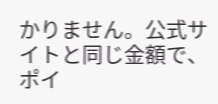かりません。公式サイトと同じ金額で、ポイ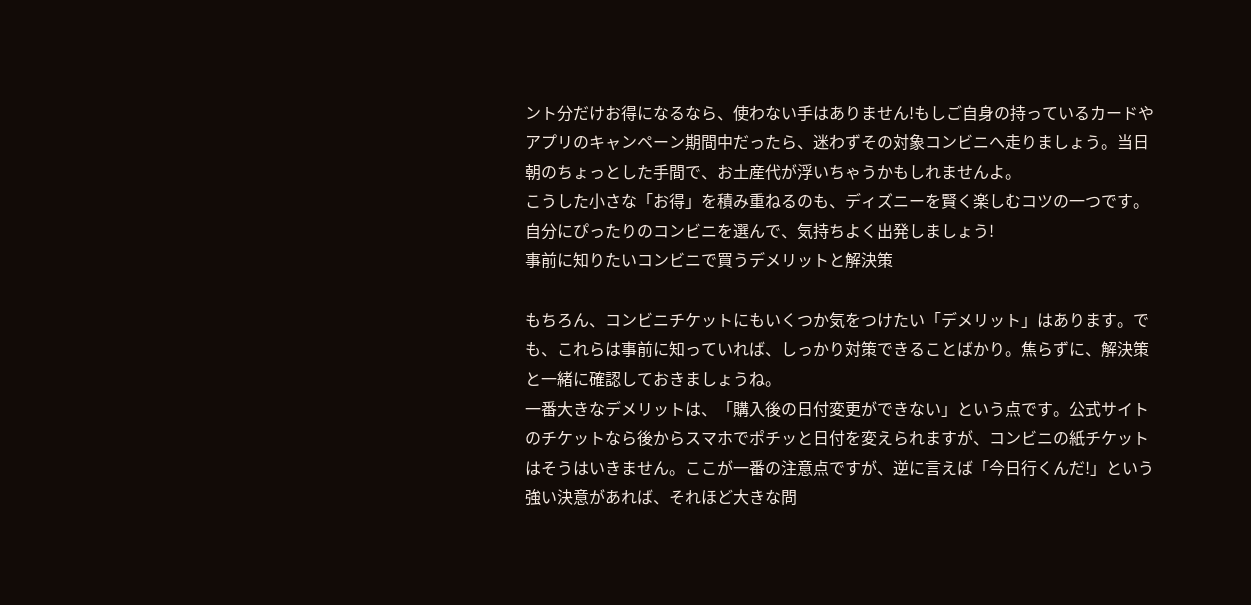ント分だけお得になるなら、使わない手はありません!もしご自身の持っているカードやアプリのキャンペーン期間中だったら、迷わずその対象コンビニへ走りましょう。当日朝のちょっとした手間で、お土産代が浮いちゃうかもしれませんよ。
こうした小さな「お得」を積み重ねるのも、ディズニーを賢く楽しむコツの一つです。自分にぴったりのコンビニを選んで、気持ちよく出発しましょう!
事前に知りたいコンビニで買うデメリットと解決策

もちろん、コンビニチケットにもいくつか気をつけたい「デメリット」はあります。でも、これらは事前に知っていれば、しっかり対策できることばかり。焦らずに、解決策と一緒に確認しておきましょうね。
一番大きなデメリットは、「購入後の日付変更ができない」という点です。公式サイトのチケットなら後からスマホでポチッと日付を変えられますが、コンビニの紙チケットはそうはいきません。ここが一番の注意点ですが、逆に言えば「今日行くんだ!」という強い決意があれば、それほど大きな問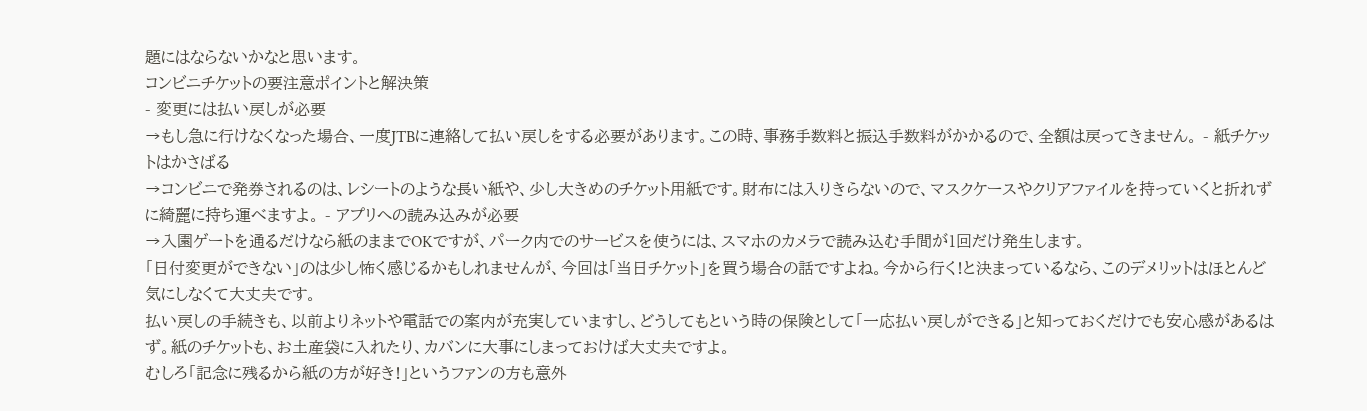題にはならないかなと思います。
コンビニチケットの要注意ポイントと解決策
- 変更には払い戻しが必要
→もし急に行けなくなった場合、一度JTBに連絡して払い戻しをする必要があります。この時、事務手数料と振込手数料がかかるので、全額は戻ってきません。 - 紙チケットはかさばる
→コンビニで発券されるのは、レシートのような長い紙や、少し大きめのチケット用紙です。財布には入りきらないので、マスクケースやクリアファイルを持っていくと折れずに綺麗に持ち運べますよ。 - アプリへの読み込みが必要
→入園ゲートを通るだけなら紙のままでOKですが、パーク内でのサービスを使うには、スマホのカメラで読み込む手間が1回だけ発生します。
「日付変更ができない」のは少し怖く感じるかもしれませんが、今回は「当日チケット」を買う場合の話ですよね。今から行く!と決まっているなら、このデメリットはほとんど気にしなくて大丈夫です。
払い戻しの手続きも、以前よりネットや電話での案内が充実していますし、どうしてもという時の保険として「一応払い戻しができる」と知っておくだけでも安心感があるはず。紙のチケットも、お土産袋に入れたり、カバンに大事にしまっておけば大丈夫ですよ。
むしろ「記念に残るから紙の方が好き!」というファンの方も意外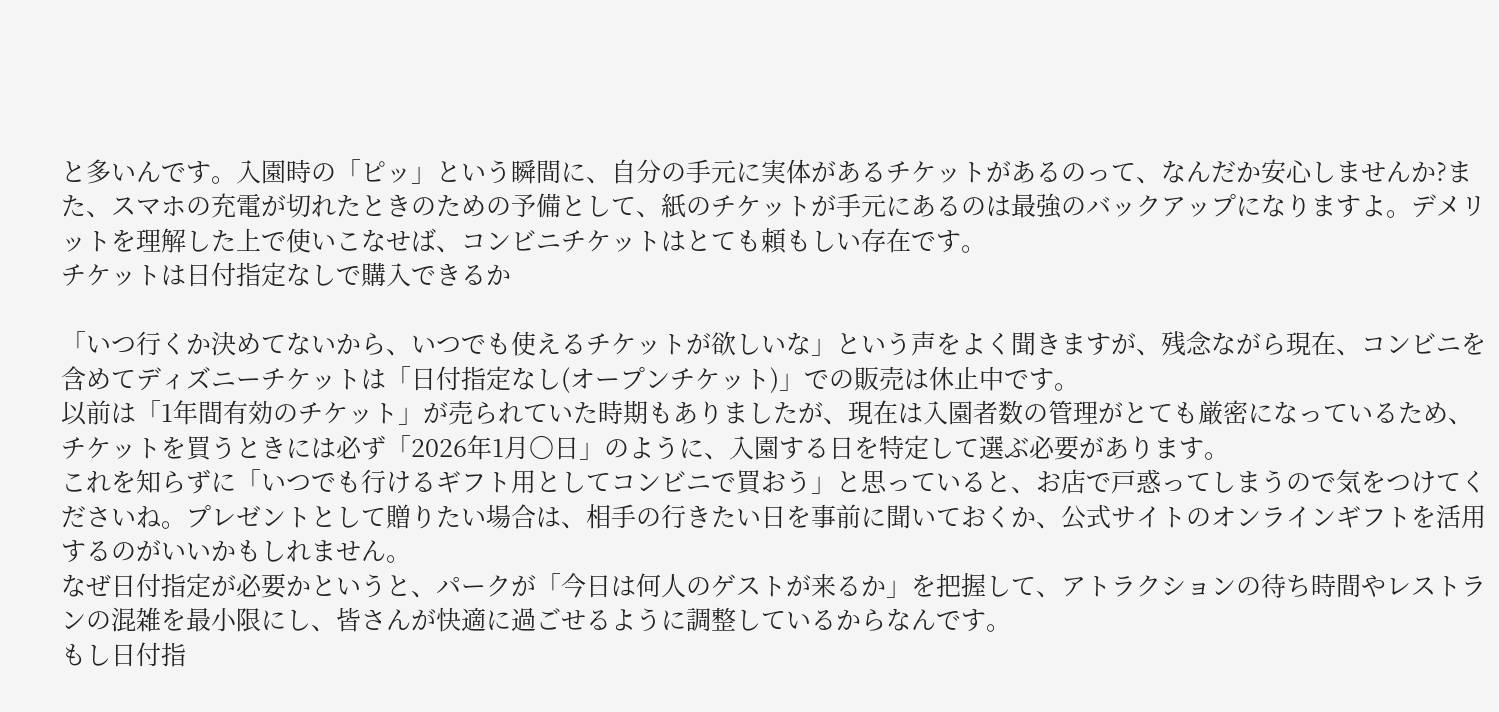と多いんです。入園時の「ピッ」という瞬間に、自分の手元に実体があるチケットがあるのって、なんだか安心しませんか?また、スマホの充電が切れたときのための予備として、紙のチケットが手元にあるのは最強のバックアップになりますよ。デメリットを理解した上で使いこなせば、コンビニチケットはとても頼もしい存在です。
チケットは日付指定なしで購入できるか

「いつ行くか決めてないから、いつでも使えるチケットが欲しいな」という声をよく聞きますが、残念ながら現在、コンビニを含めてディズニーチケットは「日付指定なし(オープンチケット)」での販売は休止中です。
以前は「1年間有効のチケット」が売られていた時期もありましたが、現在は入園者数の管理がとても厳密になっているため、チケットを買うときには必ず「2026年1月〇日」のように、入園する日を特定して選ぶ必要があります。
これを知らずに「いつでも行けるギフト用としてコンビニで買おう」と思っていると、お店で戸惑ってしまうので気をつけてくださいね。プレゼントとして贈りたい場合は、相手の行きたい日を事前に聞いておくか、公式サイトのオンラインギフトを活用するのがいいかもしれません。
なぜ日付指定が必要かというと、パークが「今日は何人のゲストが来るか」を把握して、アトラクションの待ち時間やレストランの混雑を最小限にし、皆さんが快適に過ごせるように調整しているからなんです。
もし日付指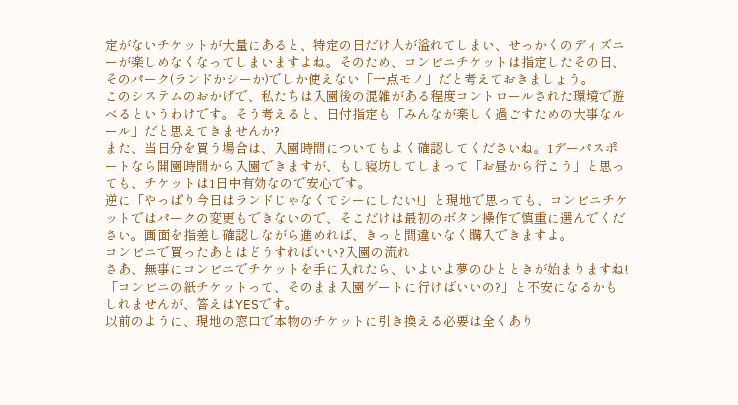定がないチケットが大量にあると、特定の日だけ人が溢れてしまい、せっかくのディズニーが楽しめなくなってしまいますよね。そのため、コンビニチケットは指定したその日、そのパーク(ランドかシーか)でしか使えない「一点モノ」だと考えておきましょう。
このシステムのおかげで、私たちは入園後の混雑がある程度コントロールされた環境で遊べるというわけです。そう考えると、日付指定も「みんなが楽しく過ごすための大事なルール」だと思えてきませんか?
また、当日分を買う場合は、入園時間についてもよく確認してくださいね。1デーパスポートなら開園時間から入園できますが、もし寝坊してしまって「お昼から行こう」と思っても、チケットは1日中有効なので安心です。
逆に「やっぱり今日はランドじゃなくてシーにしたい!」と現地で思っても、コンビニチケットではパークの変更もできないので、そこだけは最初のボタン操作で慎重に選んでください。画面を指差し確認しながら進めれば、きっと間違いなく購入できますよ。
コンビニで買ったあとはどうすればいい?入園の流れ
さあ、無事にコンビニでチケットを手に入れたら、いよいよ夢のひとときが始まりますね!「コンビニの紙チケットって、そのまま入園ゲートに行けばいいの?」と不安になるかもしれませんが、答えはYESです。
以前のように、現地の窓口で本物のチケットに引き換える必要は全くあり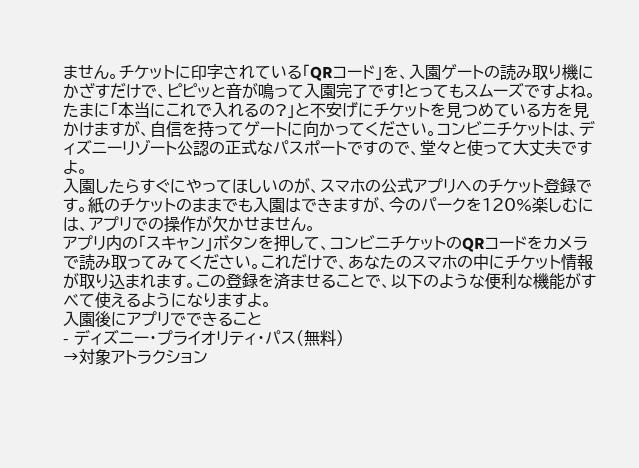ません。チケットに印字されている「QRコード」を、入園ゲートの読み取り機にかざすだけで、ピピッと音が鳴って入園完了です!とってもスムーズですよね。
たまに「本当にこれで入れるの?」と不安げにチケットを見つめている方を見かけますが、自信を持ってゲートに向かってください。コンビニチケットは、ディズニーリゾート公認の正式なパスポートですので、堂々と使って大丈夫ですよ。
入園したらすぐにやってほしいのが、スマホの公式アプリへのチケット登録です。紙のチケットのままでも入園はできますが、今のパークを120%楽しむには、アプリでの操作が欠かせません。
アプリ内の「スキャン」ボタンを押して、コンビニチケットのQRコードをカメラで読み取ってみてください。これだけで、あなたのスマホの中にチケット情報が取り込まれます。この登録を済ませることで、以下のような便利な機能がすべて使えるようになりますよ。
入園後にアプリでできること
- ディズニー・プライオリティ・パス(無料)
→対象アトラクション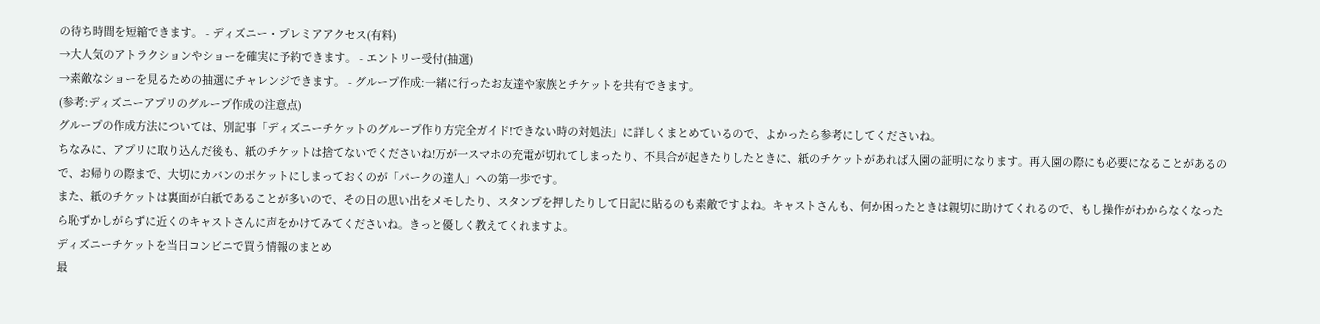の待ち時間を短縮できます。 - ディズニー・プレミアアクセス(有料)
→大人気のアトラクションやショーを確実に予約できます。 - エントリー受付(抽選)
→素敵なショーを見るための抽選にチャレンジできます。 - グループ作成:一緒に行ったお友達や家族とチケットを共有できます。
(参考:ディズニーアプリのグループ作成の注意点)
グループの作成方法については、別記事「ディズニーチケットのグループ作り方完全ガイド!できない時の対処法」に詳しくまとめているので、よかったら参考にしてくださいね。
ちなみに、アプリに取り込んだ後も、紙のチケットは捨てないでくださいね!万が一スマホの充電が切れてしまったり、不具合が起きたりしたときに、紙のチケットがあれば入園の証明になります。再入園の際にも必要になることがあるので、お帰りの際まで、大切にカバンのポケットにしまっておくのが「パークの達人」への第一歩です。
また、紙のチケットは裏面が白紙であることが多いので、その日の思い出をメモしたり、スタンプを押したりして日記に貼るのも素敵ですよね。キャストさんも、何か困ったときは親切に助けてくれるので、もし操作がわからなくなったら恥ずかしがらずに近くのキャストさんに声をかけてみてくださいね。きっと優しく教えてくれますよ。
ディズニーチケットを当日コンビニで買う情報のまとめ
最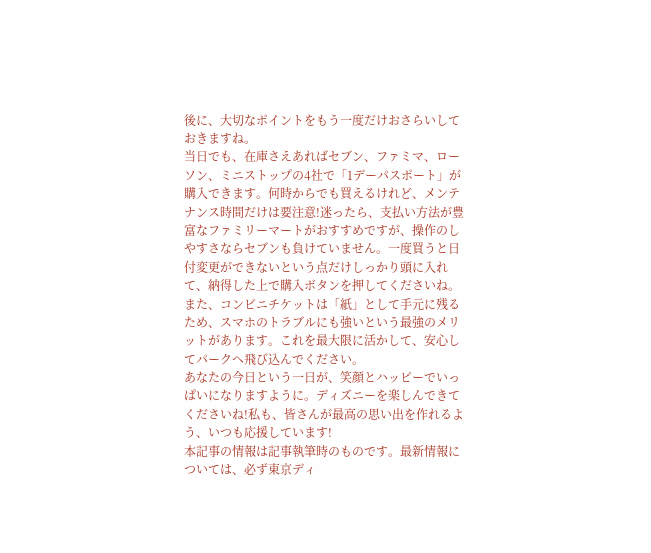後に、大切なポイントをもう一度だけおさらいしておきますね。
当日でも、在庫さえあればセブン、ファミマ、ローソン、ミニストップの4社で「1デーパスポート」が購入できます。何時からでも買えるけれど、メンテナンス時間だけは要注意!迷ったら、支払い方法が豊富なファミリーマートがおすすめですが、操作のしやすさならセブンも負けていません。一度買うと日付変更ができないという点だけしっかり頭に入れて、納得した上で購入ボタンを押してくださいね。
また、コンビニチケットは「紙」として手元に残るため、スマホのトラブルにも強いという最強のメリットがあります。これを最大限に活かして、安心してパークへ飛び込んでください。
あなたの今日という一日が、笑顔とハッピーでいっぱいになりますように。ディズニーを楽しんできてくださいね!私も、皆さんが最高の思い出を作れるよう、いつも応援しています!
本記事の情報は記事執筆時のものです。最新情報については、必ず東京ディ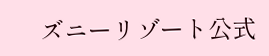ズニーリゾート公式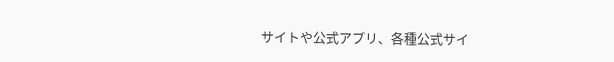サイトや公式アプリ、各種公式サイ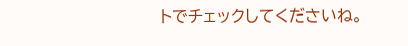トでチェックしてくださいね。